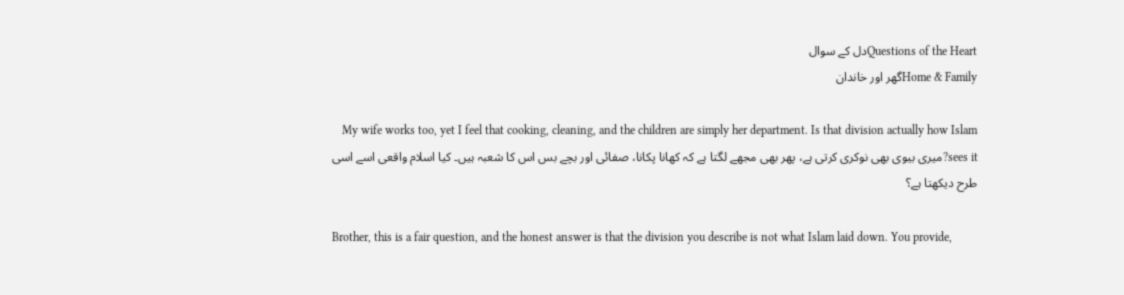Questions of the Heartدل کے سوال
Home & Familyگھر اور خاندان

My wife works too, yet I feel that cooking, cleaning, and the children are simply her department. Is that division actually how Islam sees it?میری بیوی بھی نوکری کرتی ہے، پھر بھی مجھے لگتا ہے کہ کھانا پکانا، صفائی اور بچے بس اس کا شعبہ ہیں۔ کیا اسلام واقعی اسے اسی طرح دیکھتا ہے؟

Brother, this is a fair question, and the honest answer is that the division you describe is not what Islam laid down. You provide,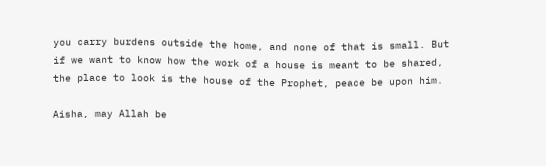you carry burdens outside the home, and none of that is small. But if we want to know how the work of a house is meant to be shared, the place to look is the house of the Prophet, peace be upon him.

Aisha, may Allah be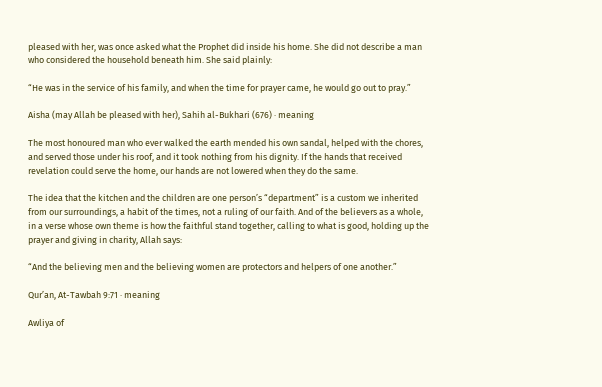pleased with her, was once asked what the Prophet did inside his home. She did not describe a man who considered the household beneath him. She said plainly:

“He was in the service of his family, and when the time for prayer came, he would go out to pray.”

Aisha (may Allah be pleased with her), Sahih al-Bukhari (676) · meaning

The most honoured man who ever walked the earth mended his own sandal, helped with the chores, and served those under his roof, and it took nothing from his dignity. If the hands that received revelation could serve the home, our hands are not lowered when they do the same.

The idea that the kitchen and the children are one person’s “department” is a custom we inherited from our surroundings, a habit of the times, not a ruling of our faith. And of the believers as a whole, in a verse whose own theme is how the faithful stand together, calling to what is good, holding up the prayer and giving in charity, Allah says:

“And the believing men and the believing women are protectors and helpers of one another.”

Qur’an, At-Tawbah 9:71 · meaning

Awliya of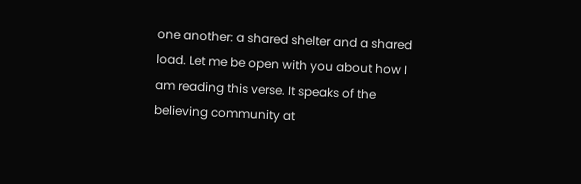one another: a shared shelter and a shared load. Let me be open with you about how I am reading this verse. It speaks of the believing community at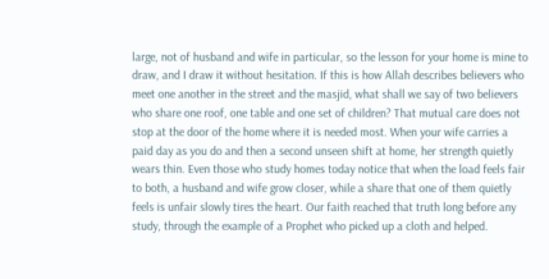large, not of husband and wife in particular, so the lesson for your home is mine to draw, and I draw it without hesitation. If this is how Allah describes believers who meet one another in the street and the masjid, what shall we say of two believers who share one roof, one table and one set of children? That mutual care does not stop at the door of the home where it is needed most. When your wife carries a paid day as you do and then a second unseen shift at home, her strength quietly wears thin. Even those who study homes today notice that when the load feels fair to both, a husband and wife grow closer, while a share that one of them quietly feels is unfair slowly tires the heart. Our faith reached that truth long before any study, through the example of a Prophet who picked up a cloth and helped.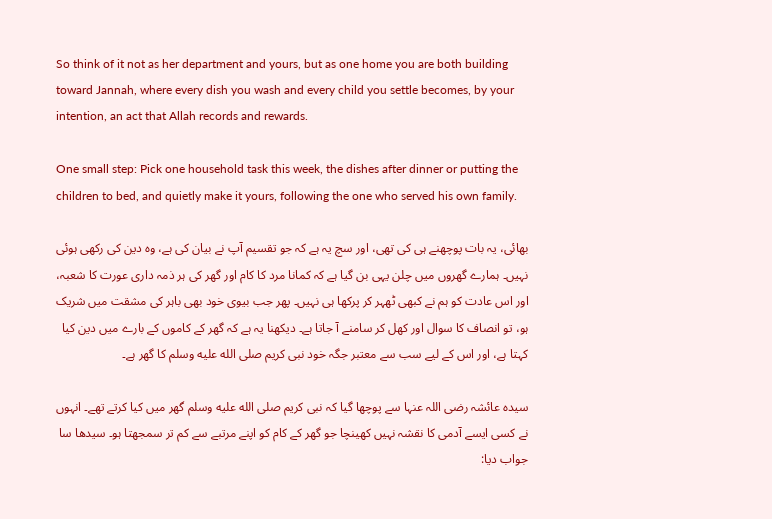So think of it not as her department and yours, but as one home you are both building toward Jannah, where every dish you wash and every child you settle becomes, by your intention, an act that Allah records and rewards.

One small step: Pick one household task this week, the dishes after dinner or putting the children to bed, and quietly make it yours, following the one who served his own family.

بھائی، یہ بات پوچھنے ہی کی تھی، اور سچ یہ ہے کہ جو تقسیم آپ نے بیان کی ہے، وہ دین کی رکھی ہوئی نہیں۔ ہمارے گھروں میں چلن یہی بن گیا ہے کہ کمانا مرد کا کام اور گھر کی ہر ذمہ داری عورت کا شعبہ، اور اس عادت کو ہم نے کبھی ٹھہر کر پرکھا ہی نہیں۔ پھر جب بیوی خود بھی باہر کی مشقت میں شریک ہو، تو انصاف کا سوال اور کھل کر سامنے آ جاتا ہے۔ دیکھنا یہ ہے کہ گھر کے کاموں کے بارے میں دین کیا کہتا ہے، اور اس کے لیے سب سے معتبر جگہ خود نبی کریم صلى الله عليه وسلم کا گھر ہے۔

سیدہ عائشہ رضی اللہ عنہا سے پوچھا گیا کہ نبی کریم صلى الله عليه وسلم گھر میں کیا کرتے تھے۔ انہوں نے کسی ایسے آدمی کا نقشہ نہیں کھینچا جو گھر کے کام کو اپنے مرتبے سے کم تر سمجھتا ہو۔ سیدھا سا جواب دیا: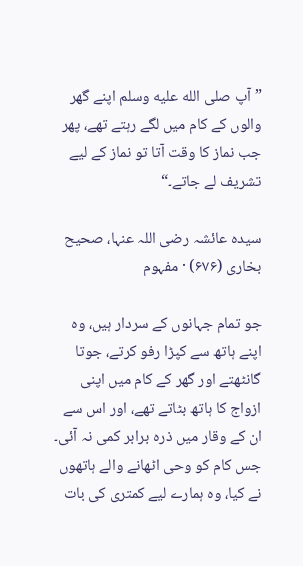”آپ صلى الله عليه وسلم اپنے گھر والوں کے کام میں لگے رہتے تھے، پھر جب نماز کا وقت آتا تو نماز کے لیے تشریف لے جاتے۔“

سیدہ عائشہ رضی اللہ عنہا، صحیح بخاری (۶۷۶) · مفہوم

جو تمام جہانوں کے سردار ہیں، وہ اپنے ہاتھ سے کپڑا رفو کرتے، جوتا گانٹھتے اور گھر کے کام میں اپنی ازواج کا ہاتھ بٹاتے تھے، اور اس سے ان کے وقار میں ذرہ برابر کمی نہ آئی۔ جس کام کو وحی اٹھانے والے ہاتھوں نے کیا، وہ ہمارے لیے کمتری کی بات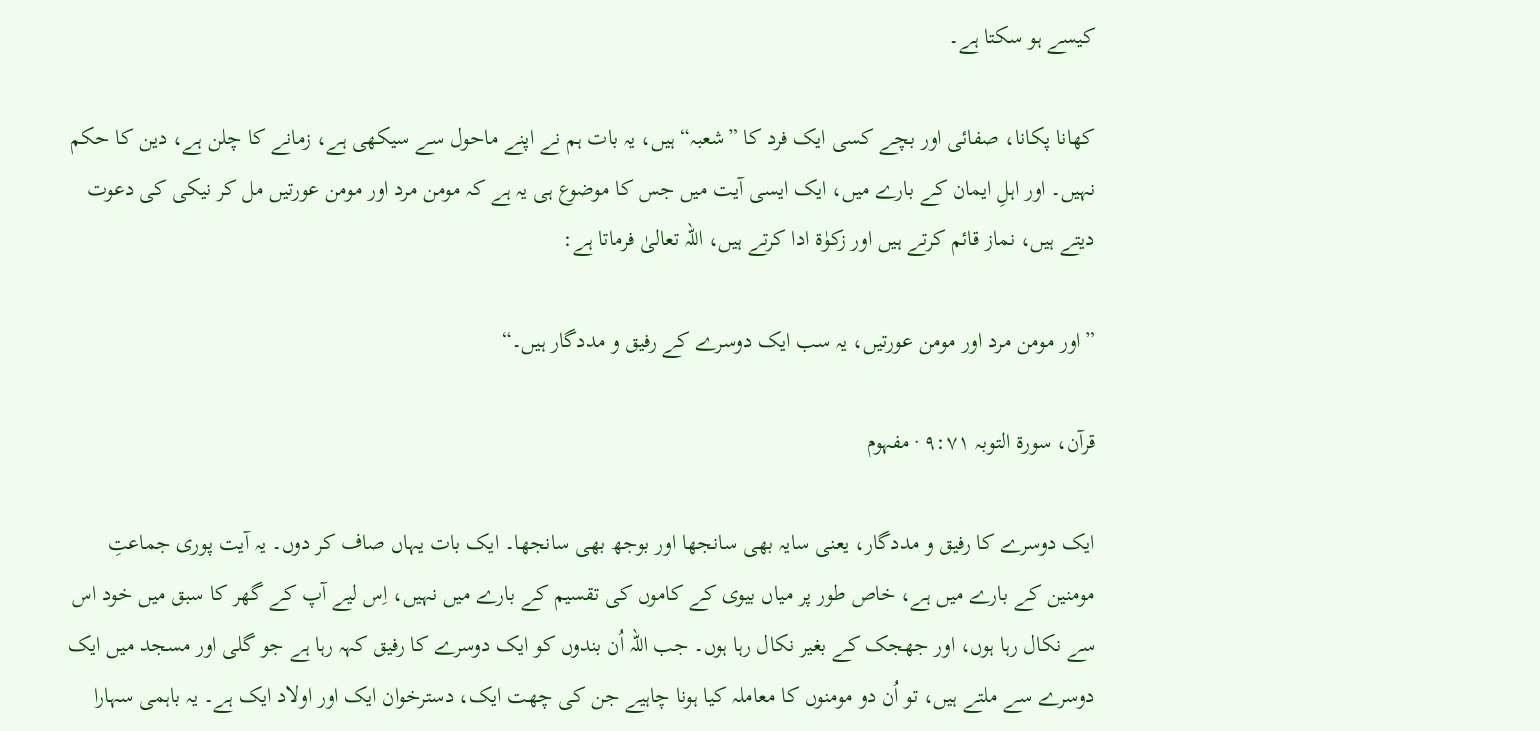کیسے ہو سکتا ہے۔

کھانا پکانا، صفائی اور بچے کسی ایک فرد کا ”شعبہ“ ہیں، یہ بات ہم نے اپنے ماحول سے سیکھی ہے، زمانے کا چلن ہے، دین کا حکم نہیں۔ اور اہلِ ایمان کے بارے میں، ایک ایسی آیت میں جس کا موضوع ہی یہ ہے کہ مومن مرد اور مومن عورتیں مل کر نیکی کی دعوت دیتے ہیں، نماز قائم کرتے ہیں اور زکوٰۃ ادا کرتے ہیں، اللہ تعالیٰ فرماتا ہے:

”اور مومن مرد اور مومن عورتیں، یہ سب ایک دوسرے کے رفیق و مددگار ہیں۔“

قرآن، سورۃ التوبہ ۹:۷۱ · مفہوم

ایک دوسرے کا رفیق و مددگار، یعنی سایہ بھی سانجھا اور بوجھ بھی سانجھا۔ ایک بات یہاں صاف کر دوں۔ یہ آیت پوری جماعتِ مومنین کے بارے میں ہے، خاص طور پر میاں بیوی کے کاموں کی تقسیم کے بارے میں نہیں، اِس لیے آپ کے گھر کا سبق میں خود اس سے نکال رہا ہوں، اور جھجک کے بغیر نکال رہا ہوں۔ جب اللہ اُن بندوں کو ایک دوسرے کا رفیق کہہ رہا ہے جو گلی اور مسجد میں ایک دوسرے سے ملتے ہیں، تو اُن دو مومنوں کا معاملہ کیا ہونا چاہیے جن کی چھت ایک، دسترخوان ایک اور اولاد ایک ہے۔ یہ باہمی سہارا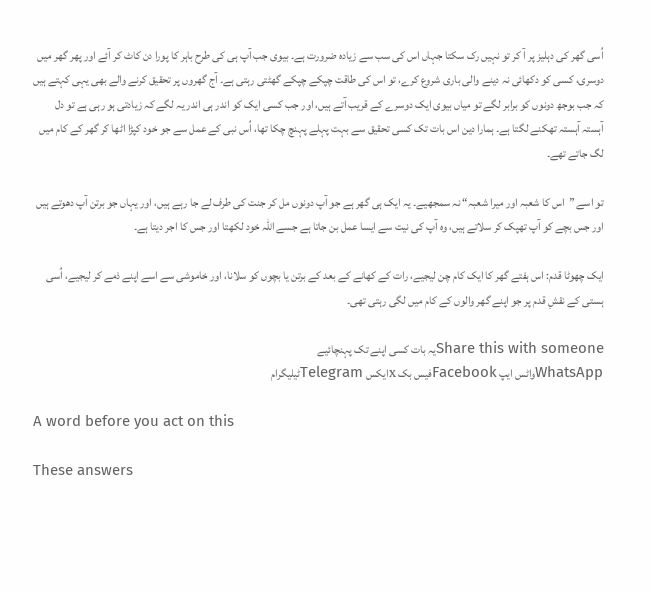اُسی گھر کی دہلیز پر آ کر تو نہیں رک سکتا جہاں اس کی سب سے زیادہ ضرورت ہے۔ بیوی جب آپ ہی کی طرح باہر کا پورا دن کاٹ کر آئے اور پھر گھر میں دوسری، کسی کو دکھائی نہ دینے والی باری شروع کرے، تو اس کی طاقت چپکے چپکے گھٹتی رہتی ہے۔ آج گھروں پر تحقیق کرنے والے بھی یہی کہتے ہیں کہ جب بوجھ دونوں کو برابر لگے تو میاں بیوی ایک دوسرے کے قریب آتے ہیں، اور جب کسی ایک کو اندر ہی اندر یہ لگے کہ زیادتی ہو رہی ہے تو دل آہستہ آہستہ تھکنے لگتا ہے۔ ہمارا دین اس بات تک کسی تحقیق سے بہت پہلے پہنچ چکا تھا، اُس نبی کے عمل سے جو خود کپڑا اٹھا کر گھر کے کام میں لگ جاتے تھے۔

تو اسے ”اس کا شعبہ اور میرا شعبہ“ نہ سمجھیے۔ یہ ایک ہی گھر ہے جو آپ دونوں مل کر جنت کی طرف لے جا رہے ہیں، اور یہاں جو برتن آپ دھوتے ہیں اور جس بچے کو آپ تھپک کر سلاتے ہیں، وہ آپ کی نیت سے ایسا عمل بن جاتا ہے جسے اللہ خود لکھتا اور جس کا اجر دیتا ہے۔

ایک چھوٹا قدم: اس ہفتے گھر کا ایک کام چن لیجیے، رات کے کھانے کے بعد کے برتن یا بچوں کو سلانا، اور خاموشی سے اسے اپنے ذمے کر لیجیے، اُسی ہستی کے نقشِ قدم پر جو اپنے گھر والوں کے کام میں لگی رہتی تھی۔

Share this with someoneیہ بات کسی اپنے تک پہنچائیے
WhatsAppواٹس ایپ Facebookفیس بک Xایکس Telegramٹیلیگرام

A word before you act on this

These answers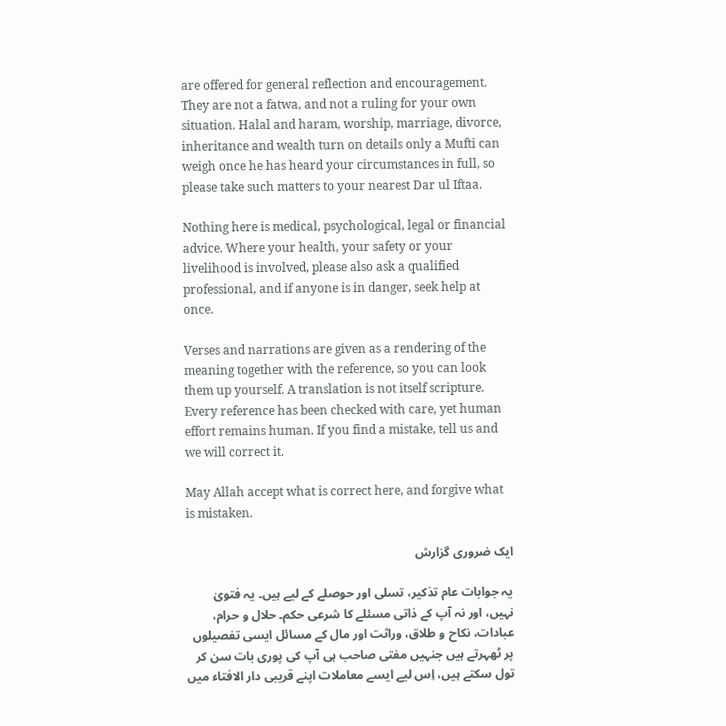are offered for general reflection and encouragement. They are not a fatwa, and not a ruling for your own situation. Halal and haram, worship, marriage, divorce, inheritance and wealth turn on details only a Mufti can weigh once he has heard your circumstances in full, so please take such matters to your nearest Dar ul Iftaa.

Nothing here is medical, psychological, legal or financial advice. Where your health, your safety or your livelihood is involved, please also ask a qualified professional, and if anyone is in danger, seek help at once.

Verses and narrations are given as a rendering of the meaning together with the reference, so you can look them up yourself. A translation is not itself scripture. Every reference has been checked with care, yet human effort remains human. If you find a mistake, tell us and we will correct it.

May Allah accept what is correct here, and forgive what is mistaken.

ایک ضروری گزارش

یہ جوابات عام تذکیر، تسلی اور حوصلے کے لیے ہیں۔ یہ فتویٰ نہیں، اور نہ آپ کے ذاتی مسئلے کا شرعی حکم۔ حلال و حرام، عبادات، نکاح و طلاق، وراثت اور مال کے مسائل ایسی تفصیلوں پر ٹھہرتے ہیں جنہیں مفتی صاحب ہی آپ کی پوری بات سن کر تول سکتے ہیں، اِس لیے ایسے معاملات اپنے قریبی دار الافتاء میں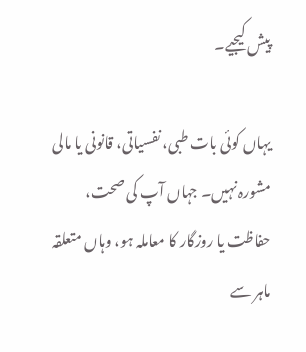پیش کیجیے۔

یہاں کوئی بات طبی، نفسیاتی، قانونی یا مالی مشورہ نہیں۔ جہاں آپ کی صحت، حفاظت یا روزگار کا معاملہ ہو، وہاں متعلقہ ماہر سے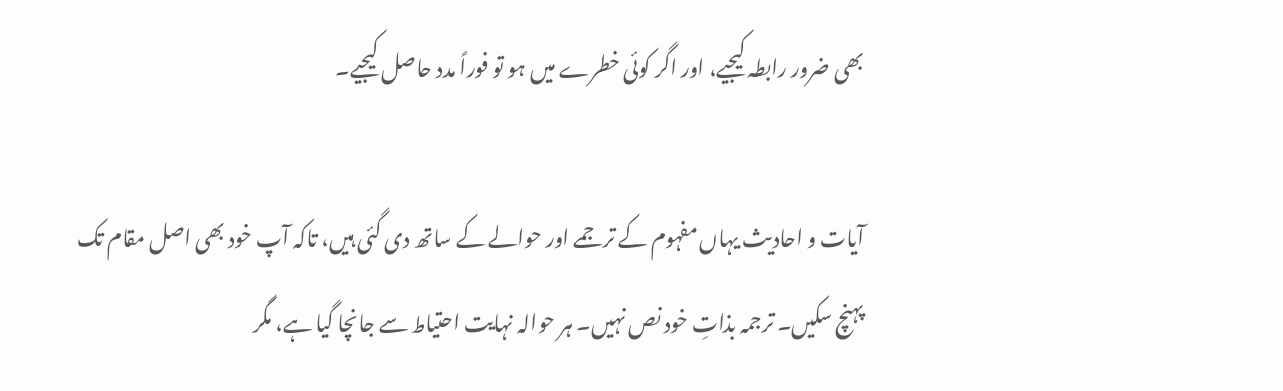بھی ضرور رابطہ کیجیے، اور اگر کوئی خطرے میں ہو تو فوراً مدد حاصل کیجیے۔

آیات و احادیث یہاں مفہوم کے ترجمے اور حوالے کے ساتھ دی گئی ہیں، تاکہ آپ خود بھی اصل مقام تک پہنچ سکیں۔ ترجمہ بذاتِ خود نص نہیں۔ ہر حوالہ نہایت احتیاط سے جانچا گیا ہے، مگر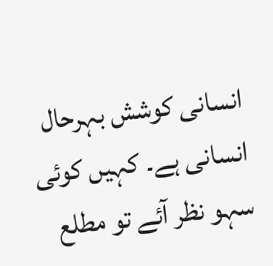انسانی کوشش بہرحال انسانی ہے۔ کہیں کوئی سہو نظر آئے تو مطلع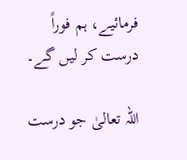فرمائیے، ہم فوراً درست کر لیں گے۔

اللہ تعالیٰ جو درست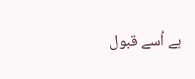ہے اُسے قبول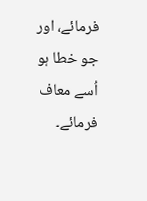فرمائے، اور جو خطا ہو اُسے معاف فرمائے۔